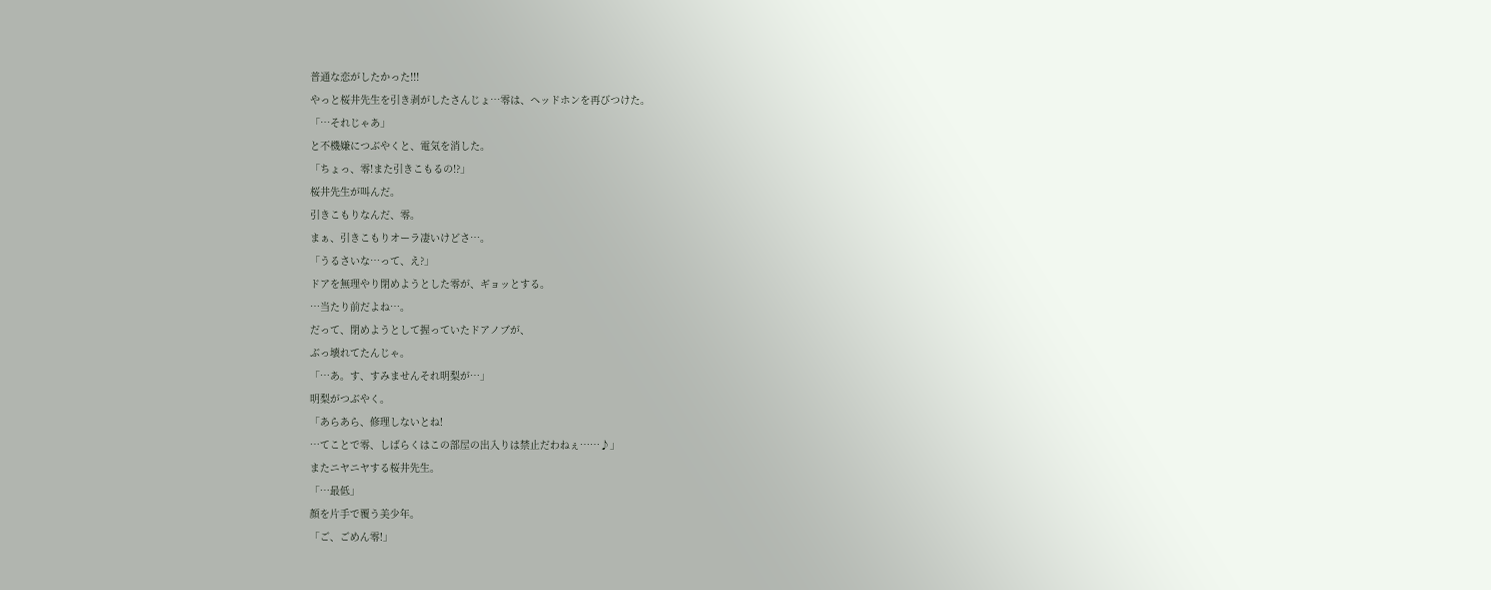普通な恋がしたかった!!!
やっと桜井先生を引き剥がしたさんじょ…零は、ヘッドホンを再びつけた。
「…それじゃあ」
と不機嫌につぶやくと、電気を消した。
「ちょっ、零!また引きこもるの!?」
桜井先生が叫んだ。
引きこもりなんだ、零。
まぁ、引きこもりオーラ凄いけどさ…。
「うるさいな…って、え?」
ドアを無理やり閉めようとした零が、ギョッとする。
…当たり前だよね…。
だって、閉めようとして握っていたドアノブが、
ぶっ壊れてたんじゃ。
「…あ。す、すみませんそれ明梨が…」
明梨がつぶやく。
「あらあら、修理しないとね!
…てことで零、しばらくはこの部屋の出入りは禁止だわねぇ……♪」
またニヤニヤする桜井先生。
「…最低」
顔を片手で覆う美少年。
「ご、ごめん零!」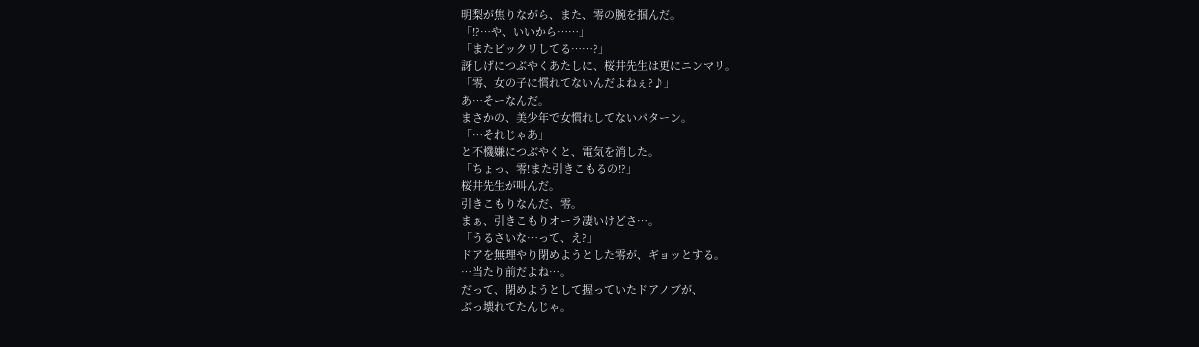明梨が焦りながら、また、零の腕を掴んだ。
「!?…や、いいから……」
「またビックリしてる……?」
訝しげにつぶやくあたしに、桜井先生は更にニンマリ。
「零、女の子に慣れてないんだよねぇ?♪」
あ…そーなんだ。
まさかの、美少年で女慣れしてないパターン。
「…それじゃあ」
と不機嫌につぶやくと、電気を消した。
「ちょっ、零!また引きこもるの!?」
桜井先生が叫んだ。
引きこもりなんだ、零。
まぁ、引きこもりオーラ凄いけどさ…。
「うるさいな…って、え?」
ドアを無理やり閉めようとした零が、ギョッとする。
…当たり前だよね…。
だって、閉めようとして握っていたドアノブが、
ぶっ壊れてたんじゃ。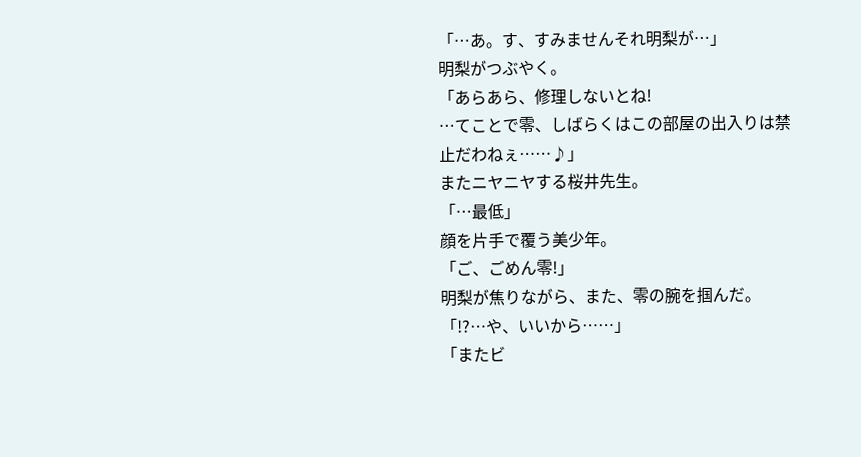「…あ。す、すみませんそれ明梨が…」
明梨がつぶやく。
「あらあら、修理しないとね!
…てことで零、しばらくはこの部屋の出入りは禁止だわねぇ……♪」
またニヤニヤする桜井先生。
「…最低」
顔を片手で覆う美少年。
「ご、ごめん零!」
明梨が焦りながら、また、零の腕を掴んだ。
「!?…や、いいから……」
「またビ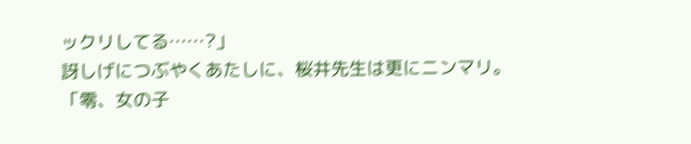ックリしてる……?」
訝しげにつぶやくあたしに、桜井先生は更にニンマリ。
「零、女の子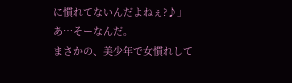に慣れてないんだよねぇ?♪」
あ…そーなんだ。
まさかの、美少年で女慣れして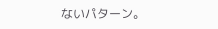ないパターン。